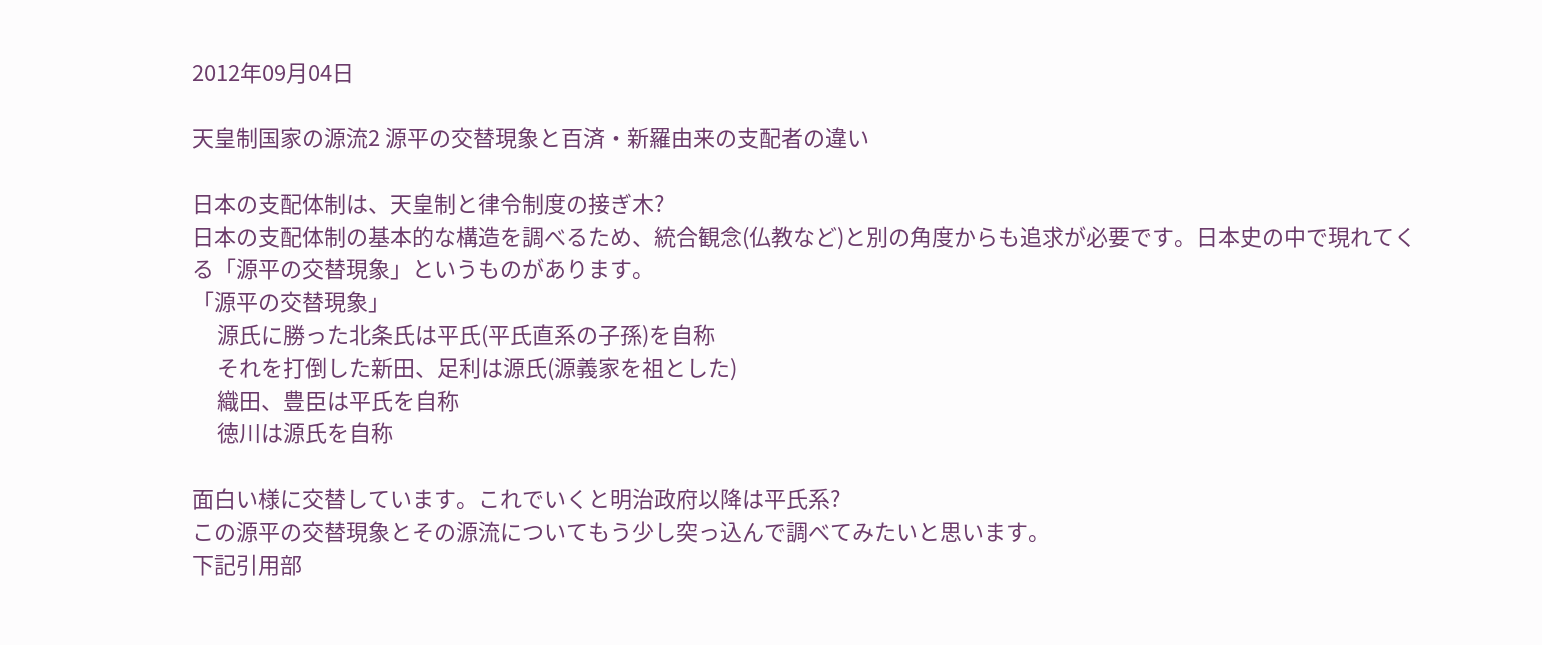2012年09月04日

天皇制国家の源流2 源平の交替現象と百済・新羅由来の支配者の違い

日本の支配体制は、天皇制と律令制度の接ぎ木?
日本の支配体制の基本的な構造を調べるため、統合観念(仏教など)と別の角度からも追求が必要です。日本史の中で現れてくる「源平の交替現象」というものがあります。
「源平の交替現象」
     源氏に勝った北条氏は平氏(平氏直系の子孫)を自称
     それを打倒した新田、足利は源氏(源義家を祖とした)
     織田、豊臣は平氏を自称
     徳川は源氏を自称

面白い様に交替しています。これでいくと明治政府以降は平氏系?
この源平の交替現象とその源流についてもう少し突っ込んで調べてみたいと思います。
下記引用部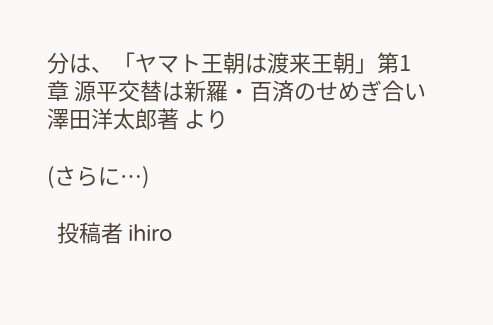分は、「ヤマト王朝は渡来王朝」第1章 源平交替は新羅・百済のせめぎ合い
澤田洋太郎著 より

(さらに…)

  投稿者 ihiro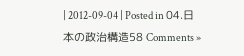| 2012-09-04 | Posted in 04.日本の政治構造58 Comments »